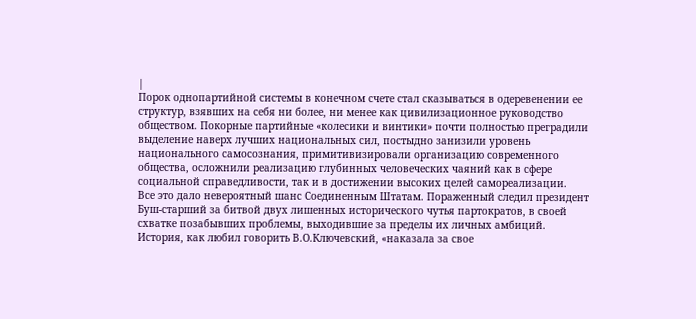|
Порок однопартийной системы в конечном счете стал сказываться в одеревенении ее структур, взявших на себя ни более, ни менее как цивилизационное руководство обществом. Покорные партийные «колесики и винтики» почти полностью преградили выделение наверх лучших национальных сил, постыдно занизили уровень национального самосознания, примитивизировали организацию современного общества, осложнили реализацию глубинных человеческих чаяний как в сфере социальной справедливости, так и в достижении высоких целей самореализации.
Все это дало невероятный шанс Соединенным Штатам. Пораженный следил президент Буш-старший за битвой двух лишенных исторического чутья партократов, в своей схватке позабывших проблемы, выходившие за пределы их личных амбиций. История, как любил говорить В.О.Ключевский, «наказала за свое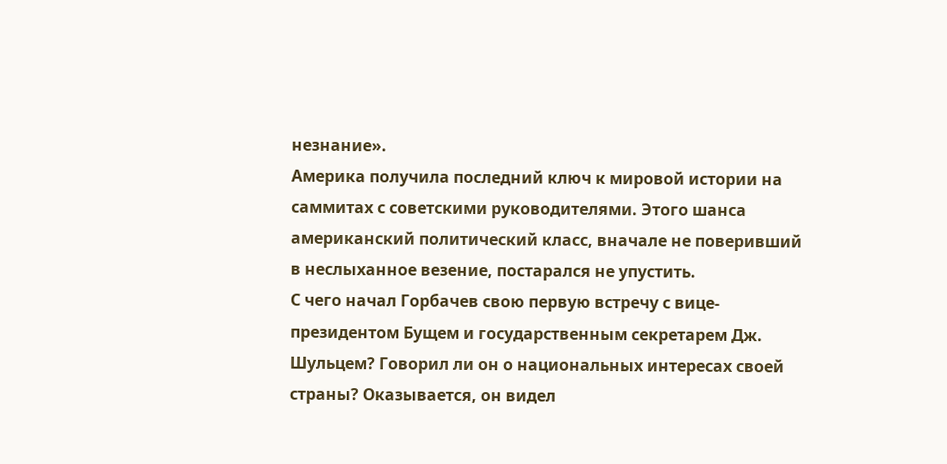незнание».
Америка получила последний ключ к мировой истории на саммитах с советскими руководителями. Этого шанса американский политический класс, вначале не поверивший в неслыханное везение, постарался не упустить.
С чего начал Горбачев свою первую встречу с вице-президентом Бущем и государственным секретарем Дж. Шульцем? Говорил ли он о национальных интересах своей страны? Оказывается, он видел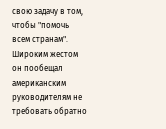свою задачу в том, чтобы "помочь всем странам". Широким жестом он пообещал американским руководителям не требовать обратно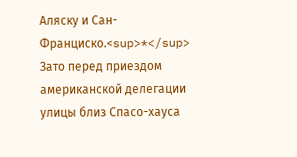Аляску и Сан-Франциско.<sup>*</sup> Зато перед приездом американской делегации улицы близ Спасо-хауса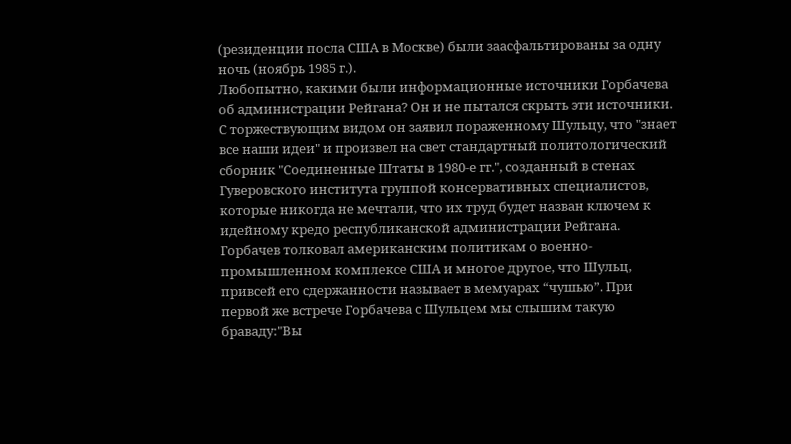(резиденции посла США в Москве) были заасфальтированы за одну ночь (ноябрь 1985 г.).
Любопытно, какими были информационные источники Горбачева об администрации Рейгана? Он и не пытался скрыть эти источники. С торжествующим видом он заявил пораженному Шульцу, что "знает все наши идеи" и произвел на свет стандартный политологический сборник "Соединенные Штаты в 1980-е гг.", созданный в стенах Гуверовского института группой консервативных специалистов, которые никогда не мечтали, что их труд будет назван ключем к идейному кредо республиканской администрации Рейгана. Горбачев толковал американским политикам о военно-промышленном комплексе США и многое другое, что Шульц, привсей его сдержанности называет в мемуарах “чушью”. При первой же встрече Горбачева с Шульцем мы слышим такую браваду:"Вы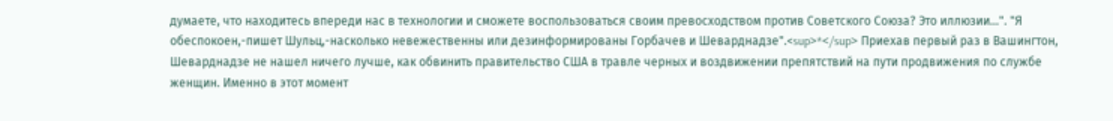думаете, что находитесь впереди нас в технологии и сможете воспользоваться своим превосходством против Советского Союза? Это иллюзии...". "Я обеспокоен,-пишет Шульц,-насколько невежественны или дезинформированы Горбачев и Шеварднадзе".<sup>*</sup> Приехав первый раз в Вашингтон, Шеварднадзе не нашел ничего лучше, как обвинить правительство США в травле черных и воздвижении препятствий на пути продвижения по службе женщин. Именно в этот момент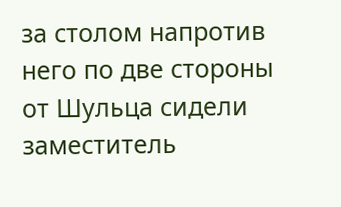за столом напротив него по две стороны от Шульца сидели заместитель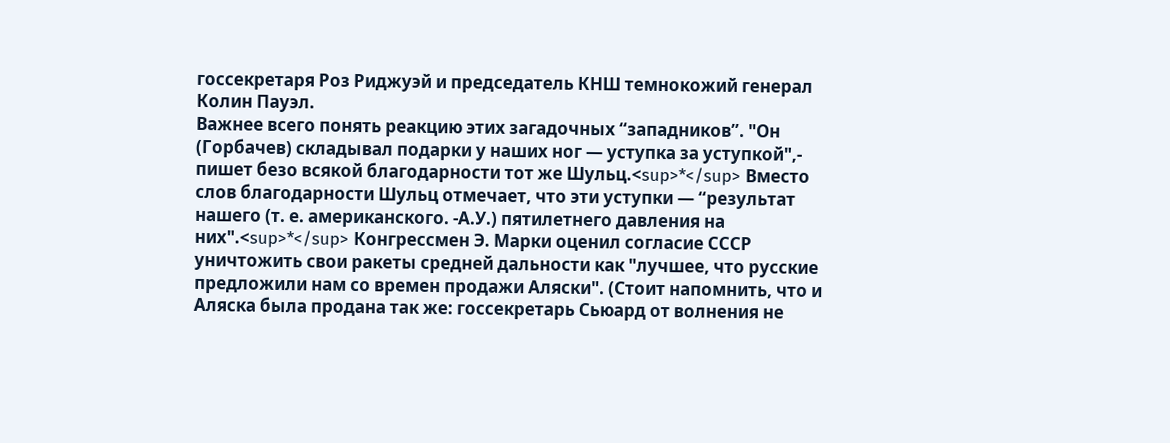госсекретаря Роз Риджуэй и председатель КНШ темнокожий генерал Колин Пауэл.
Важнее всего понять реакцию этих загадочных “западников”. "Он (Горбачев) складывал подарки у наших ног — уступка за уступкой",- пишет безо всякой благодарности тот же Шульц.<sup>*</sup> Вместо слов благодарности Шульц отмечает, что эти уступки — “результат нашего (т. е. американского. -А.У.) пятилетнего давления на них".<sup>*</sup> Конгрессмен Э. Марки оценил согласие СССР уничтожить свои ракеты средней дальности как "лучшее, что русские предложили нам со времен продажи Аляски". (Стоит напомнить, что и Аляска была продана так же: госсекретарь Сьюард от волнения не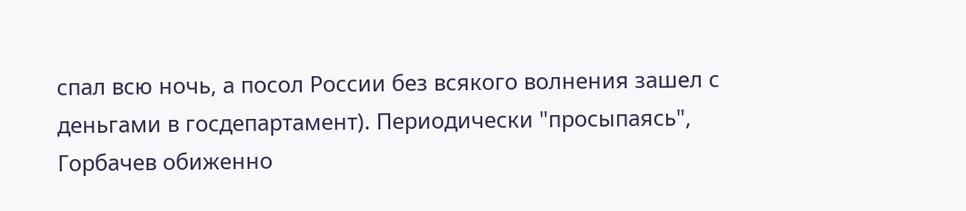спал всю ночь, а посол России без всякого волнения зашел с деньгами в госдепартамент). Периодически "просыпаясь", Горбачев обиженно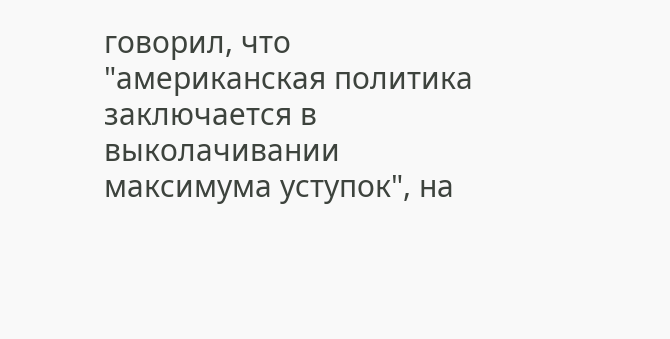говорил, что "американская политика заключается в выколачивании максимума уступок", на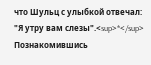что Шульц с улыбкой отвечал: "Я утру вам слезы".<sup>*</sup>
Познакомившись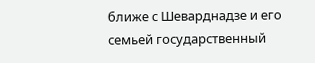ближе с Шеварднадзе и его семьей государственный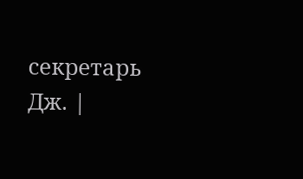секретарь Дж. |